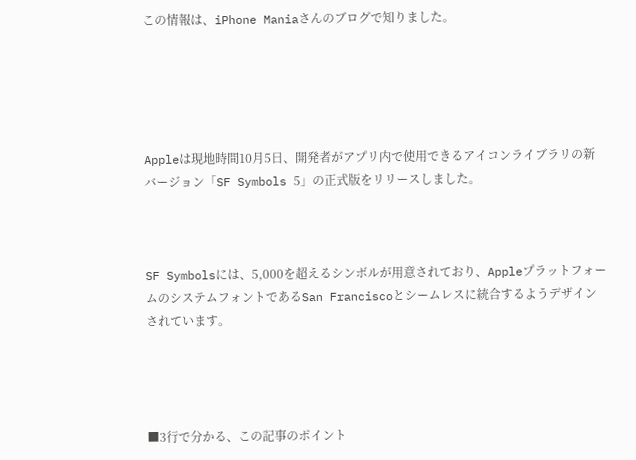この情報は、iPhone Maniaさんのブログで知りました。





Appleは現地時間10月5日、開発者がアプリ内で使用できるアイコンライブラリの新バージョン「SF Symbols 5」の正式版をリリースしました。



SF Symbolsには、5,000を超えるシンボルが用意されており、AppleプラットフォームのシステムフォントであるSan Franciscoとシームレスに統合するようデザインされています。




■3行で分かる、この記事のポイント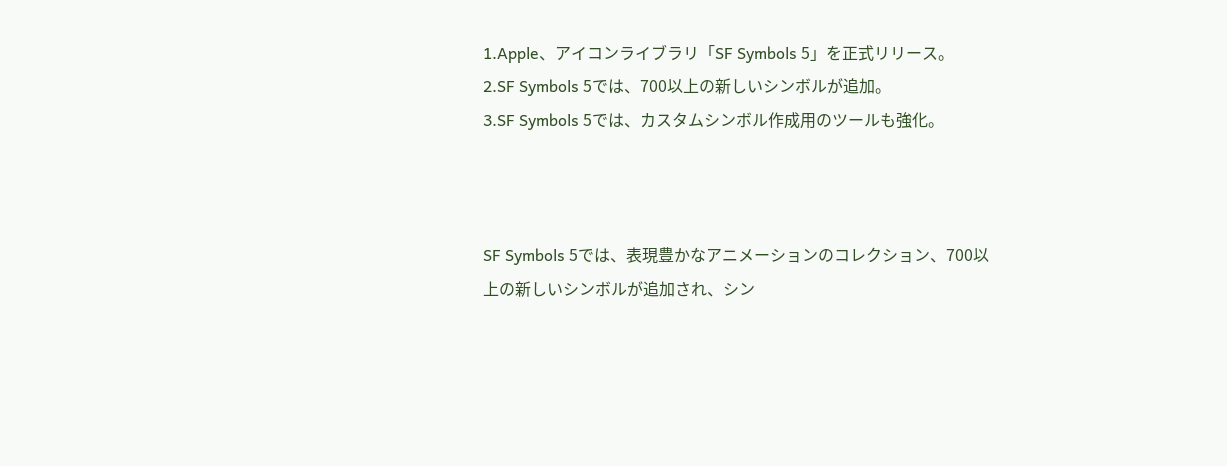1.Apple、アイコンライブラリ「SF Symbols 5」を正式リリース。
2.SF Symbols 5では、700以上の新しいシンボルが追加。
3.SF Symbols 5では、カスタムシンボル作成用のツールも強化。



SF Symbols 5では、表現豊かなアニメーションのコレクション、700以上の新しいシンボルが追加され、シン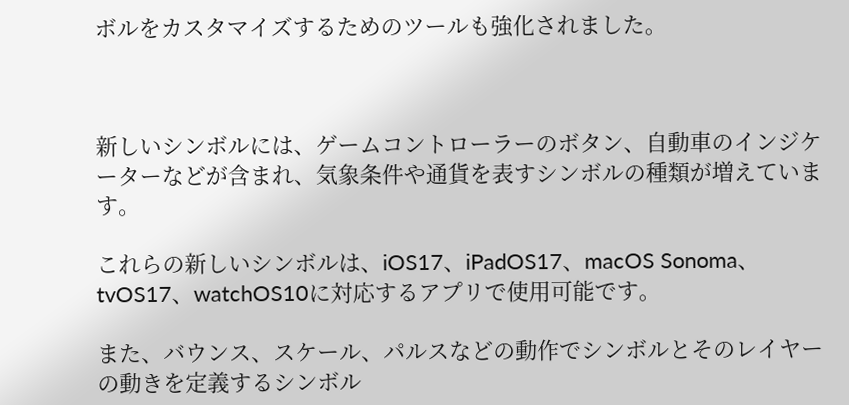ボルをカスタマイズするためのツールも強化されました。



新しいシンボルには、ゲームコントローラーのボタン、自動車のインジケーターなどが含まれ、気象条件や通貨を表すシンボルの種類が増えています。

これらの新しいシンボルは、iOS17、iPadOS17、macOS Sonoma、tvOS17、watchOS10に対応するアプリで使用可能です。

また、バウンス、スケール、パルスなどの動作でシンボルとそのレイヤーの動きを定義するシンボル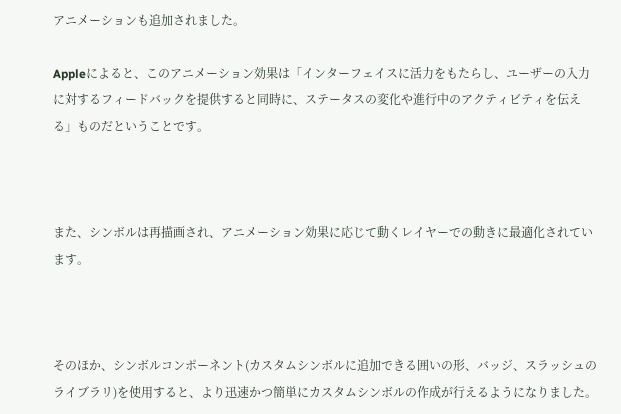アニメーションも追加されました。

Appleによると、このアニメーション効果は「インターフェイスに活力をもたらし、ユーザーの入力に対するフィードバックを提供すると同時に、ステータスの変化や進行中のアクティビティを伝える」ものだということです。



また、シンボルは再描画され、アニメーション効果に応じて動くレイヤーでの動きに最適化されています。



そのほか、シンボルコンポーネント(カスタムシンボルに追加できる囲いの形、バッジ、スラッシュのライブラリ)を使用すると、より迅速かつ簡単にカスタムシンボルの作成が行えるようになりました。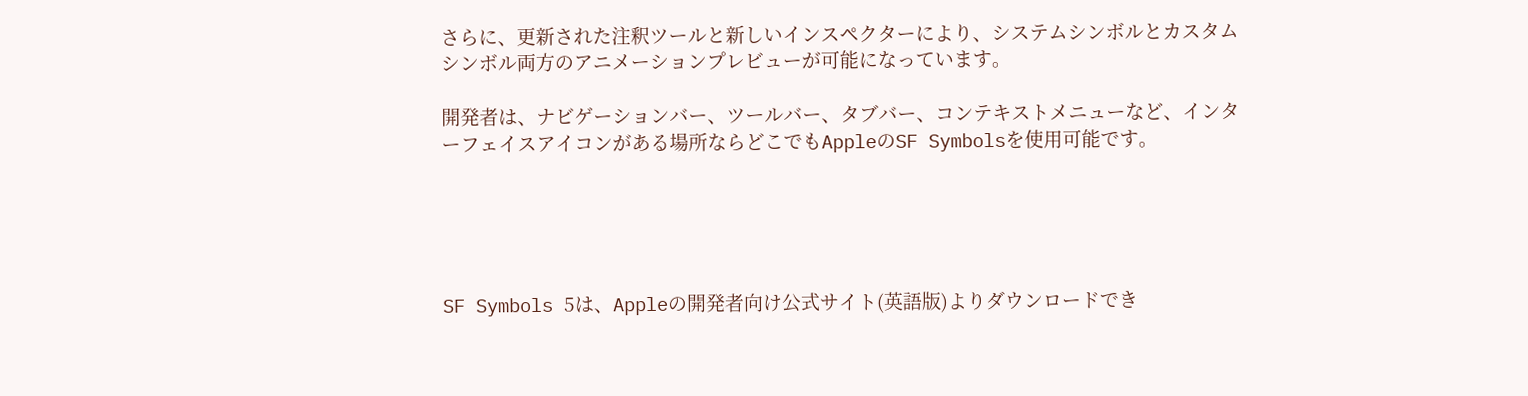さらに、更新された注釈ツールと新しいインスペクターにより、システムシンボルとカスタムシンボル両方のアニメーションプレビューが可能になっています。

開発者は、ナビゲーションバー、ツールバー、タブバー、コンテキストメニューなど、インターフェイスアイコンがある場所ならどこでもAppleのSF Symbolsを使用可能です。





SF Symbols 5は、Appleの開発者向け公式サイト(英語版)よりダウンロードでき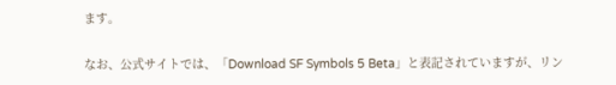ます。

なお、公式サイトでは、「Download SF Symbols 5 Beta」と表記されていますが、リン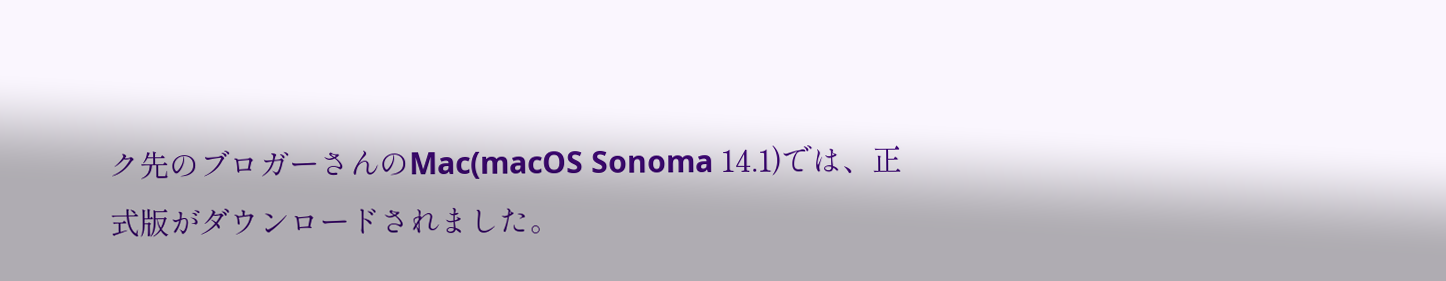ク先のブロガーさんのMac(macOS Sonoma 14.1)では、正式版がダウンロードされました。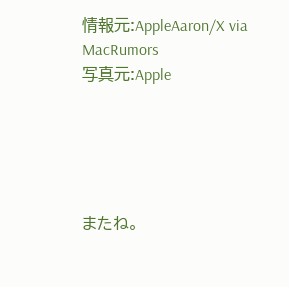情報元:AppleAaron/X via MacRumors
写真元:Apple





またね。